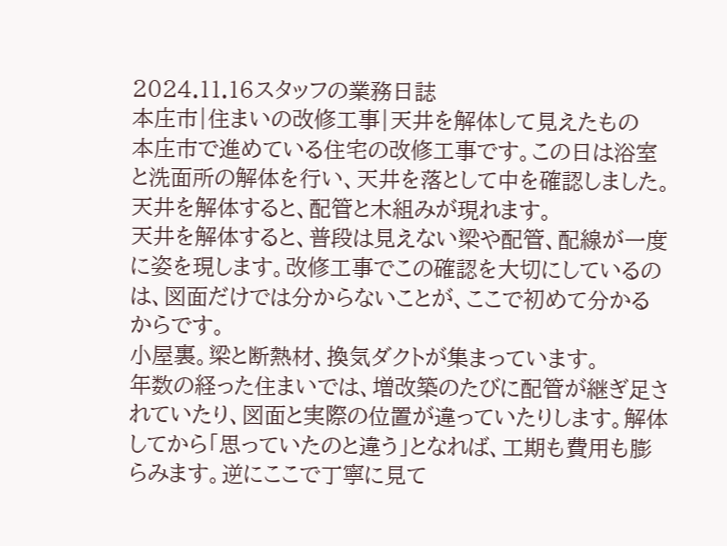2024.11.16スタッフの業務日誌
本庄市|住まいの改修工事|天井を解体して見えたもの
本庄市で進めている住宅の改修工事です。この日は浴室と洗面所の解体を行い、天井を落として中を確認しました。
天井を解体すると、配管と木組みが現れます。
天井を解体すると、普段は見えない梁や配管、配線が一度に姿を現します。改修工事でこの確認を大切にしているのは、図面だけでは分からないことが、ここで初めて分かるからです。
小屋裏。梁と断熱材、換気ダクトが集まっています。
年数の経った住まいでは、増改築のたびに配管が継ぎ足されていたり、図面と実際の位置が違っていたりします。解体してから「思っていたのと違う」となれば、工期も費用も膨らみます。逆にここで丁寧に見て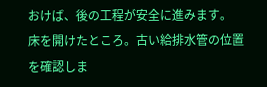おけば、後の工程が安全に進みます。
床を開けたところ。古い給排水管の位置を確認しま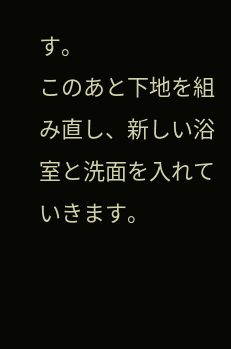す。
このあと下地を組み直し、新しい浴室と洗面を入れていきます。